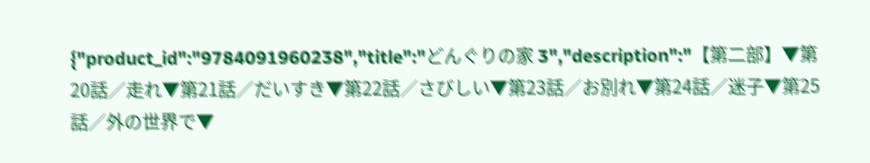{"product_id":"9784091960238","title":"どんぐりの家 3","description":"【第二部】▼第20話／走れ▼第21話／だいすき▼第22話／さびしい▼第23話／お別れ▼第24話／迷子▼第25話／外の世界で▼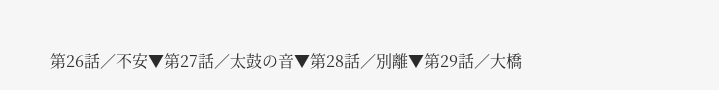第26話／不安▼第27話／太鼓の音▼第28話／別離▼第29話／大橋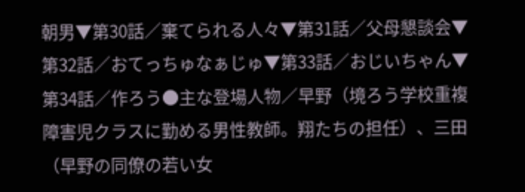朝男▼第30話／棄てられる人々▼第31話／父母懇談会▼第32話／おてっちゅなぁじゅ▼第33話／おじいちゃん▼第34話／作ろう●主な登場人物／早野（境ろう学校重複障害児クラスに勤める男性教師。翔たちの担任）、三田（早野の同僚の若い女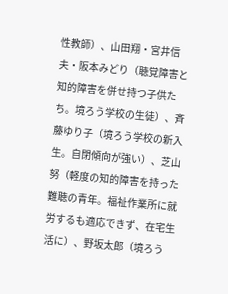性教師）、山田翔・宮井信夫・阪本みどり（聴覚障害と知的障害を併せ持つ子供たち。境ろう学校の生徒）、斉藤ゆり子（境ろう学校の新入生。自閉傾向が強い）、芝山努（軽度の知的障害を持った難聴の青年。福祉作業所に就労するも適応できず、在宅生活に）、野坂太郎（境ろう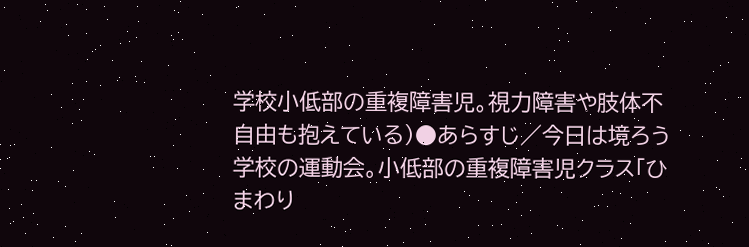学校小低部の重複障害児。視力障害や肢体不自由も抱えている）●あらすじ／今日は境ろう学校の運動会。小低部の重複障害児クラス「ひまわり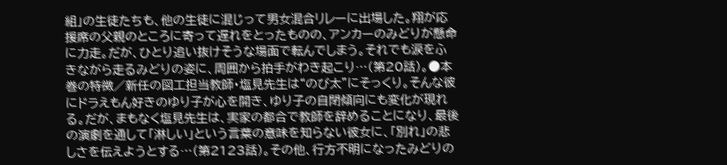組」の生徒たちも、他の生徒に混じって男女混合リレーに出場した。翔が応援席の父親のところに寄って遅れをとったものの、アンカーのみどりが懸命に力走。だが、ひとり追い抜けそうな場面で転んでしまう。それでも涙をふきながら走るみどりの姿に、周囲から拍手がわき起こり…（第20話）。●本巻の特徴／新任の図工担当教師・塩見先生は“のび太”にそっくり。そんな彼にドラえもん好きのゆり子が心を開き、ゆり子の自閉傾向にも変化が現れる。だが、まもなく塩見先生は、実家の都合で教師を辞めることになり、最後の演劇を通して「淋しい」という言葉の意味を知らない彼女に、「別れ」の悲しさを伝えようとする…（第2123話）。その他、行方不明になったみどりの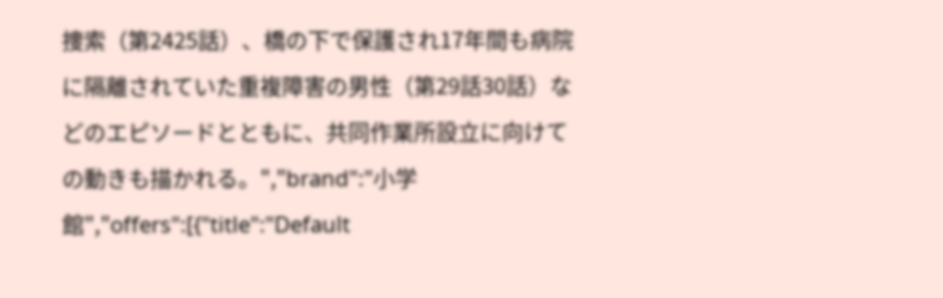捜索（第2425話）、橋の下で保護され17年間も病院に隔離されていた重複障害の男性（第29話30話）などのエピソードとともに、共同作業所設立に向けての動きも描かれる。","brand":"小学館","offers":[{"title":"Default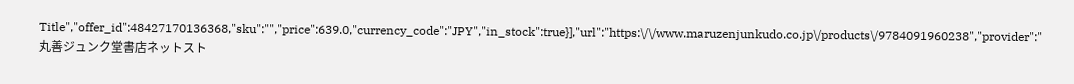Title","offer_id":48427170136368,"sku":"","price":639.0,"currency_code":"JPY","in_stock":true}],"url":"https:\/\/www.maruzenjunkudo.co.jp\/products\/9784091960238","provider":"丸善ジュンク堂書店ネットスト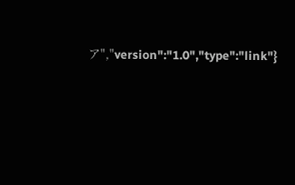ア","version":"1.0","type":"link"}